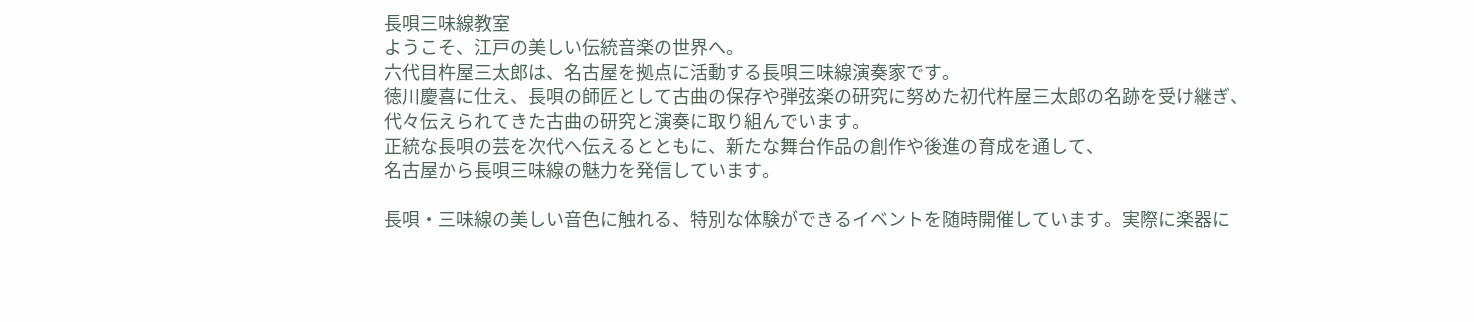長唄三味線教室
ようこそ、江戸の美しい伝統音楽の世界へ。
六代目杵屋三太郎は、名古屋を拠点に活動する長唄三味線演奏家です。
徳川慶喜に仕え、長唄の師匠として古曲の保存や弾弦楽の研究に努めた初代杵屋三太郎の名跡を受け継ぎ、
代々伝えられてきた古曲の研究と演奏に取り組んでいます。
正統な長唄の芸を次代へ伝えるとともに、新たな舞台作品の創作や後進の育成を通して、
名古屋から長唄三味線の魅力を発信しています。

長唄・三味線の美しい音色に触れる、特別な体験ができるイベントを随時開催しています。実際に楽器に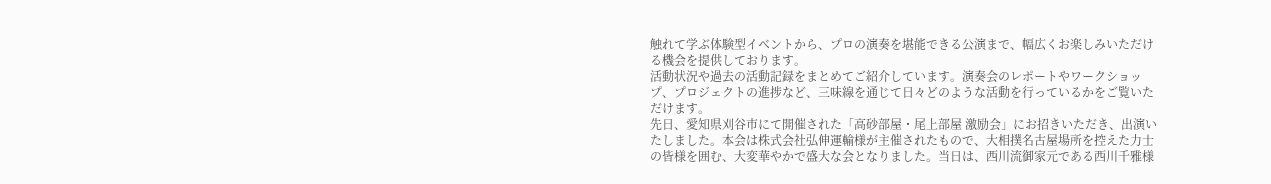触れて学ぶ体験型イベントから、プロの演奏を堪能できる公演まで、幅広くお楽しみいただける機会を提供しております。
活動状況や過去の活動記録をまとめてご紹介しています。演奏会のレポートやワークショップ、プロジェクトの進捗など、三味線を通じて日々どのような活動を行っているかをご覧いただけます。
先日、愛知県刈谷市にて開催された「高砂部屋・尾上部屋 激励会」にお招きいただき、出演いたしました。本会は株式会社弘伸運輸様が主催されたもので、大相撲名古屋場所を控えた力士の皆様を囲む、大変華やかで盛大な会となりました。当日は、西川流御家元である西川千雅様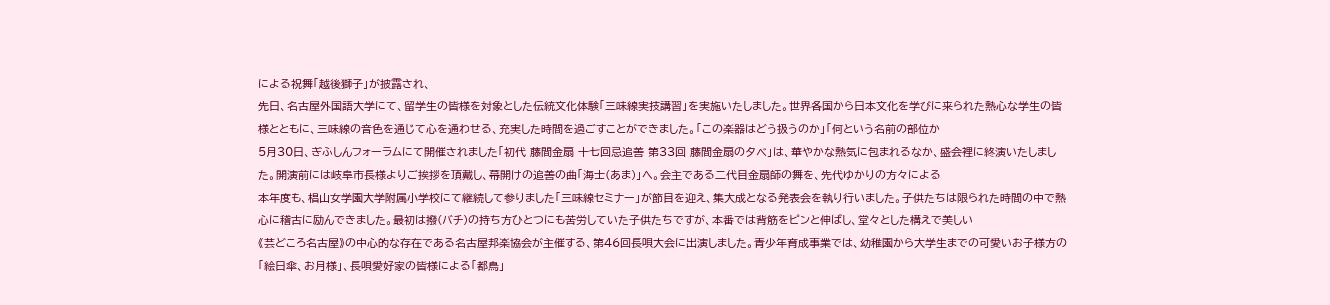による祝舞「越後獅子」が披露され、
先日、名古屋外国語大学にて、留学生の皆様を対象とした伝統文化体験「三味線実技講習」を実施いたしました。世界各国から日本文化を学びに来られた熱心な学生の皆様とともに、三味線の音色を通じて心を通わせる、充実した時間を過ごすことができました。「この楽器はどう扱うのか」「何という名前の部位か
5月30日、ぎふしんフォーラムにて開催されました「初代 藤間金扇 十七回忌追善 第33回 藤間金扇の夕べ」は、華やかな熱気に包まれるなか、盛会裡に終演いたしました。開演前には岐阜市長様よりご挨拶を頂戴し、幕開けの追善の曲「海士(あま)」へ。会主である二代目金扇師の舞を、先代ゆかりの方々による
本年度も、椙山女学園大学附属小学校にて継続して参りました「三味線セミナー」が節目を迎え、集大成となる発表会を執り行いました。子供たちは限られた時間の中で熱心に稽古に励んできました。最初は撥(バチ)の持ち方ひとつにも苦労していた子供たちですが、本番では背筋をピンと伸ばし、堂々とした構えで美しい
《芸どころ名古屋》の中心的な存在である名古屋邦楽協会が主催する、第46回長唄大会に出演しました。青少年育成事業では、幼稚園から大学生までの可愛いお子様方の「絵日傘、お月様」、長唄愛好家の皆様による「都鳥」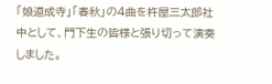「娘道成寺」「春秋」の4曲を杵屋三太郎社中として、門下生の皆様と張り切って演奏しました。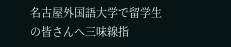名古屋外国語大学で留学生の皆さんへ三味線指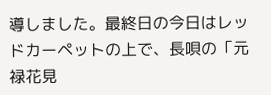導しました。最終日の今日はレッドカーペットの上で、長唄の「元禄花見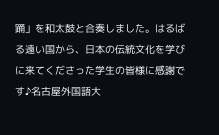踊」を和太鼓と合奏しました。はるばる遠い国から、日本の伝統文化を学びに来てくださった学生の皆様に感謝です♪名古屋外国語大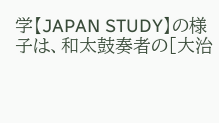学【JAPAN STUDY】の様子は、和太鼓奏者の[大治